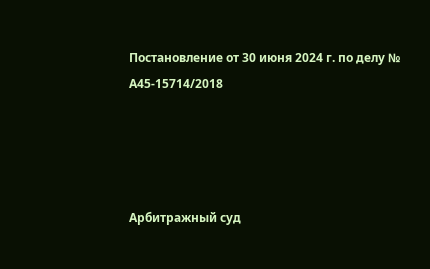Постановление от 30 июня 2024 г. по делу № А45-15714/2018




Арбитражный суд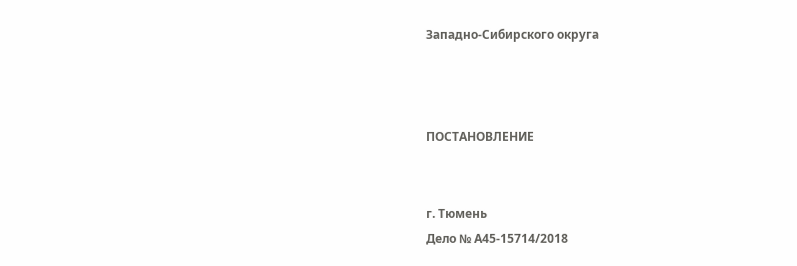Западно-Сибирского округа



ПОСТАНОВЛЕНИЕ


г. Тюмень                                                                                                 Дело № А45-15714/2018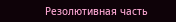Резолютивная часть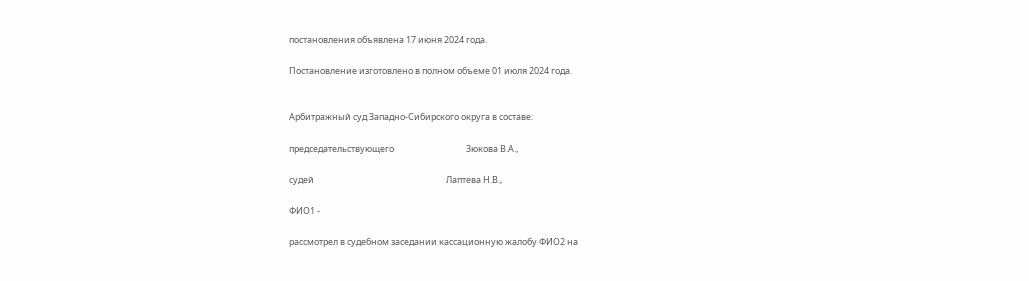постановления объявлена 17 июня 2024 года.

Постановление изготовлено в полном объеме 01 июля 2024 года.


Арбитражный суд Западно-Сибирского округа в составе:

председательствующего                                    Зюкова В.А.,

судей                                                                  Лаптева Н.В.,

ФИО1 -

рассмотрел в судебном заседании кассационную жалобу ФИО2 на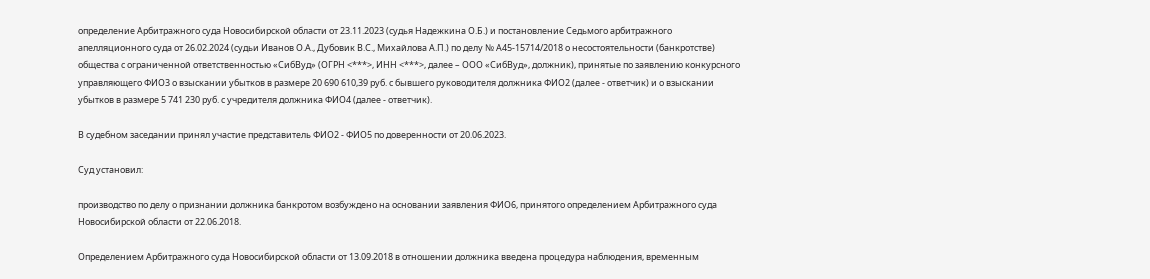определение Арбитражного суда Новосибирской области от 23.11.2023 (судья Надежкина О.Б.) и постановление Седьмого арбитражного апелляционного суда от 26.02.2024 (судьи Иванов О.А., Дубовик В.С., Михайлова А.П.) по делу № А45-15714/2018 о несостоятельности (банкротстве) общества с ограниченной ответственностью «СибВуд» (ОГРН <***>, ИНН <***>, далее – ООО «СибВуд», должник), принятые по заявлению конкурсного управляющего ФИО3 о взыскании убытков в размере 20 690 610,39 руб. с бывшего руководителя должника ФИО2 (далее - ответчик) и о взыскании убытков в размере 5 741 230 руб. с учредителя должника ФИО4 (далее - ответчик).

В судебном заседании принял участие представитель ФИО2 - ФИО5 по доверенности от 20.06.2023.

Суд установил:

производство по делу о признании должника банкротом возбуждено на основании заявления ФИО6, принятого определением Арбитражного суда Новосибирской области от 22.06.2018.

Определением Арбитражного суда Новосибирской области от 13.09.2018 в отношении должника введена процедура наблюдения, временным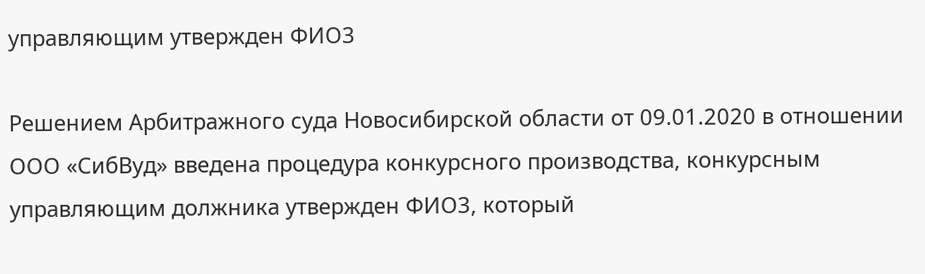управляющим утвержден ФИО3

Решением Арбитражного суда Новосибирской области от 09.01.2020 в отношении ООО «СибВуд» введена процедура конкурсного производства, конкурсным управляющим должника утвержден ФИО3, который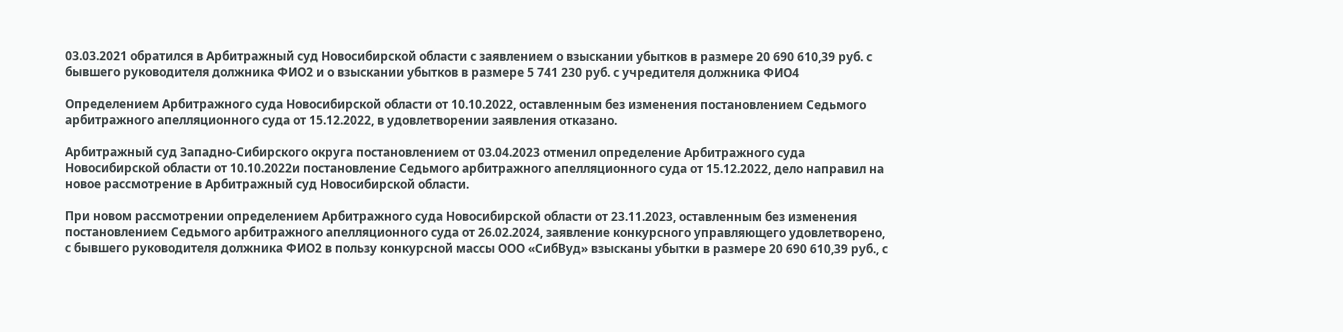03.03.2021 обратился в Арбитражный суд Новосибирской области с заявлением о взыскании убытков в размере 20 690 610,39 руб. с бывшего руководителя должника ФИО2 и о взыскании убытков в размере 5 741 230 руб. с учредителя должника ФИО4

Определением Арбитражного суда Новосибирской области от 10.10.2022, оставленным без изменения постановлением Седьмого арбитражного апелляционного суда от 15.12.2022, в удовлетворении заявления отказано.

Арбитражный суд Западно-Сибирского округа постановлением от 03.04.2023 отменил определение Арбитражного суда Новосибирской области от 10.10.2022и постановление Седьмого арбитражного апелляционного суда от 15.12.2022, дело направил на новое рассмотрение в Арбитражный суд Новосибирской области.

При новом рассмотрении определением Арбитражного суда Новосибирской области от 23.11.2023, оставленным без изменения постановлением Седьмого арбитражного апелляционного суда от 26.02.2024, заявление конкурсного управляющего удовлетворено, с бывшего руководителя должника ФИО2 в пользу конкурсной массы ООО «СибВуд» взысканы убытки в размере 20 690 610,39 руб., с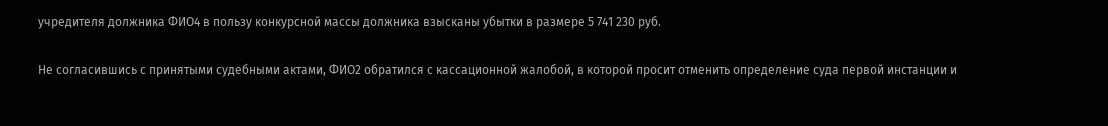учредителя должника ФИО4 в пользу конкурсной массы должника взысканы убытки в размере 5 741 230 руб.

Не согласившись с принятыми судебными актами, ФИО2 обратился с кассационной жалобой, в которой просит отменить определение суда первой инстанции и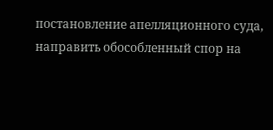постановление апелляционного суда, направить обособленный спор на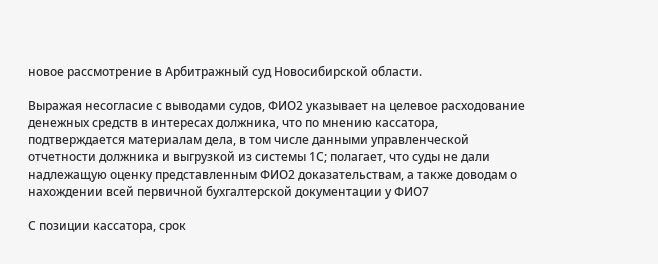новое рассмотрение в Арбитражный суд Новосибирской области.

Выражая несогласие с выводами судов, ФИО2 указывает на целевое расходование денежных средств в интересах должника, что по мнению кассатора, подтверждается материалам дела, в том числе данными управленческой отчетности должника и выгрузкой из системы 1С; полагает, что суды не дали надлежащую оценку представленным ФИО2 доказательствам, а также доводам о нахождении всей первичной бухгалтерской документации у ФИО7

С позиции кассатора, срок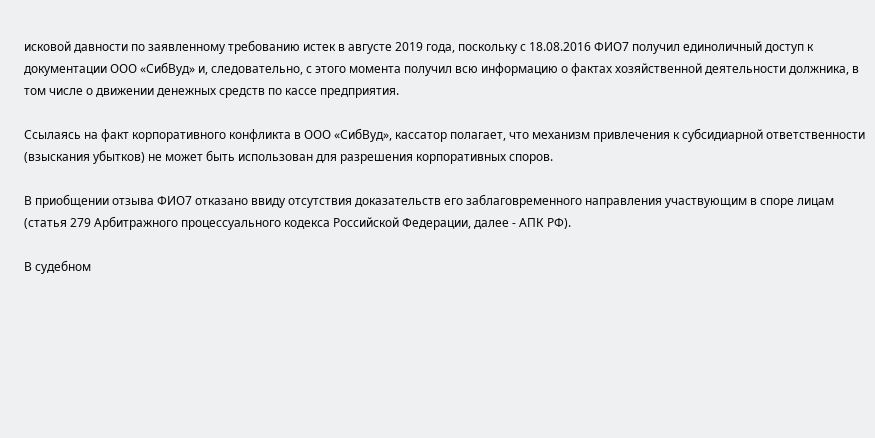исковой давности по заявленному требованию истек в августе 2019 года, поскольку с 18.08.2016 ФИО7 получил единоличный доступ к документации ООО «СибВуд» и, следовательно, с этого момента получил всю информацию о фактах хозяйственной деятельности должника, в том числе о движении денежных средств по кассе предприятия.

Ссылаясь на факт корпоративного конфликта в ООО «СибВуд», кассатор полагает, что механизм привлечения к субсидиарной ответственности (взыскания убытков) не может быть использован для разрешения корпоративных споров.

В приобщении отзыва ФИО7 отказано ввиду отсутствия доказательств его заблаговременного направления участвующим в споре лицам (статья 279 Арбитражного процессуального кодекса Российской Федерации, далее - АПК РФ).

В судебном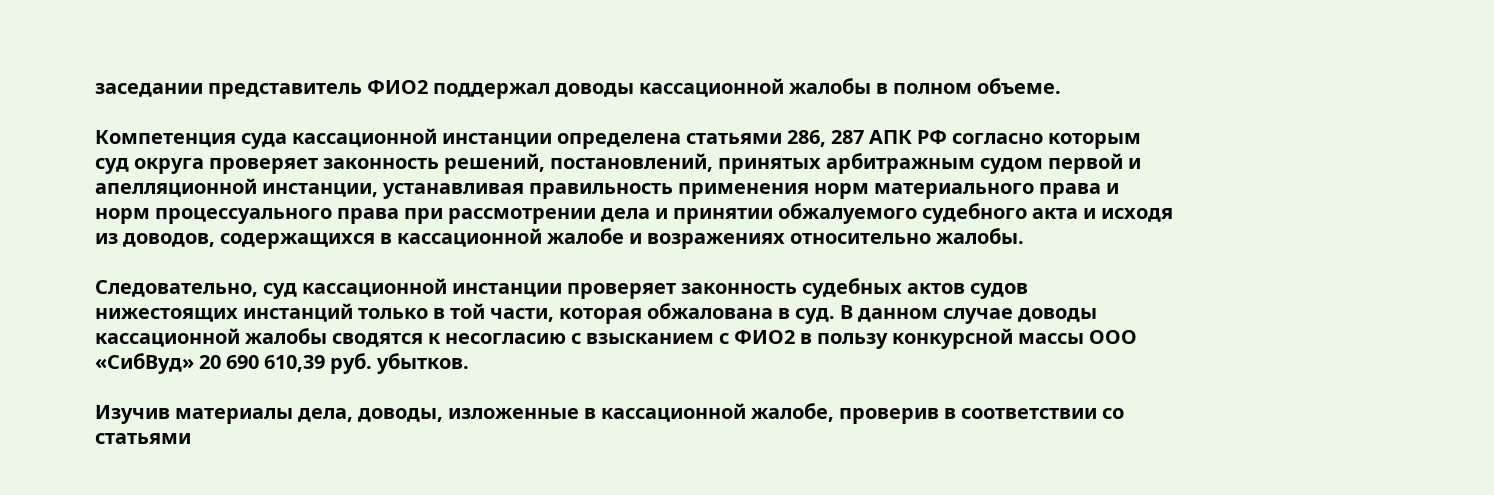заседании представитель ФИО2 поддержал доводы кассационной жалобы в полном объеме.

Компетенция суда кассационной инстанции определена статьями 286, 287 АПК РФ согласно которым суд округа проверяет законность решений, постановлений, принятых арбитражным судом первой и апелляционной инстанции, устанавливая правильность применения норм материального права и норм процессуального права при рассмотрении дела и принятии обжалуемого судебного акта и исходя из доводов, содержащихся в кассационной жалобе и возражениях относительно жалобы.

Следовательно, суд кассационной инстанции проверяет законность судебных актов судов нижестоящих инстанций только в той части, которая обжалована в суд. В данном случае доводы кассационной жалобы сводятся к несогласию с взысканием с ФИО2 в пользу конкурсной массы ООО «СибВуд» 20 690 610,39 руб. убытков.

Изучив материалы дела, доводы, изложенные в кассационной жалобе, проверив в соответствии со статьями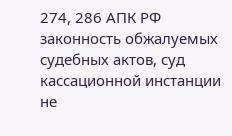274, 286 АПК РФ законность обжалуемых судебных актов, суд кассационной инстанции не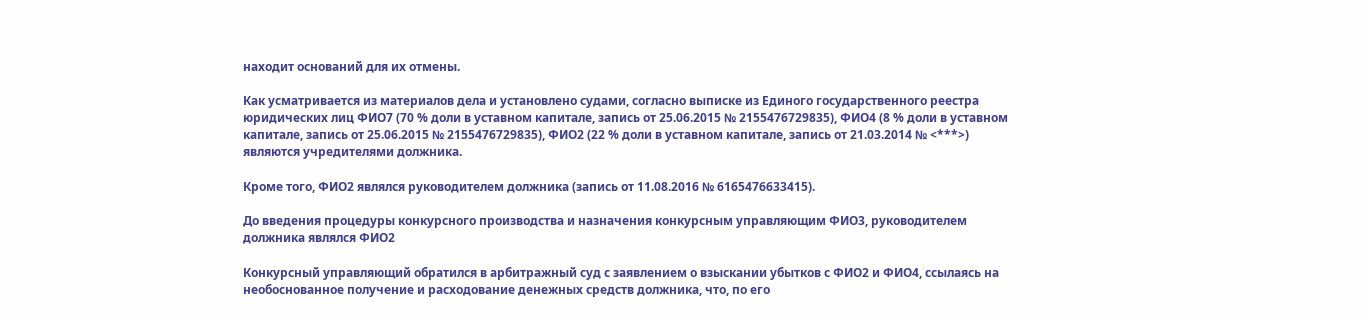находит оснований для их отмены.

Как усматривается из материалов дела и установлено судами, согласно выписке из Единого государственного реестра юридических лиц ФИО7 (70 % доли в уставном капитале, запись от 25.06.2015 № 2155476729835), ФИО4 (8 % доли в уставном капитале, запись от 25.06.2015 № 2155476729835), ФИО2 (22 % доли в уставном капитале, запись от 21.03.2014 № <***>) являются учредителями должника.

Кроме того, ФИО2 являлся руководителем должника (запись от 11.08.2016 № 6165476633415).

До введения процедуры конкурсного производства и назначения конкурсным управляющим ФИО3, руководителем должника являлся ФИО2

Конкурсный управляющий обратился в арбитражный суд с заявлением о взыскании убытков с ФИО2 и ФИО4, ссылаясь на необоснованное получение и расходование денежных средств должника, что, по его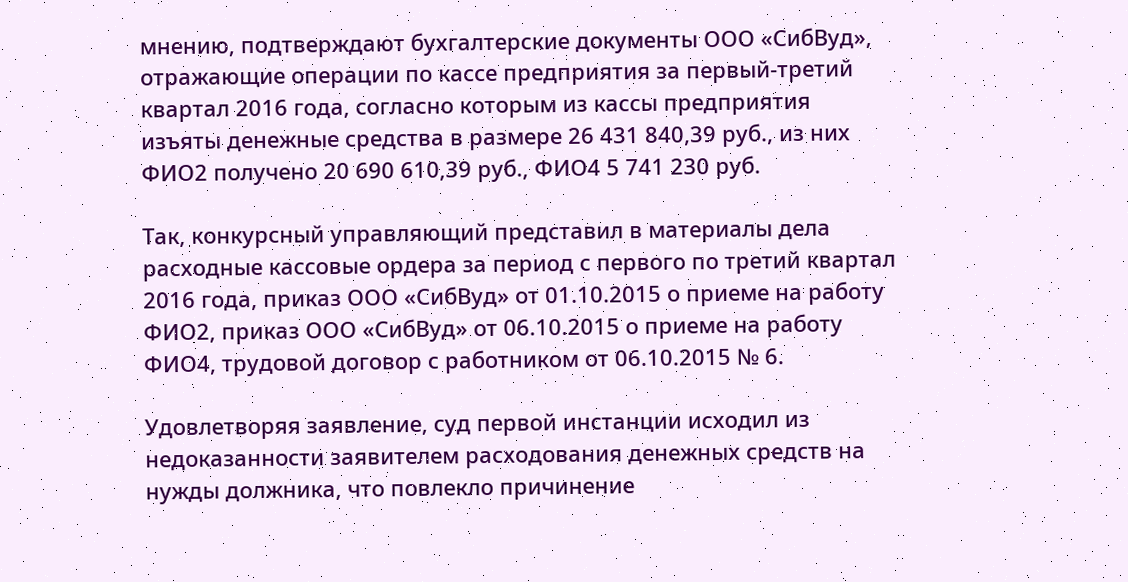мнению, подтверждают бухгалтерские документы ООО «СибВуд»,  отражающие операции по кассе предприятия за первый-третий квартал 2016 года, согласно которым из кассы предприятия изъяты денежные средства в размере 26 431 840,39 руб., из них ФИО2 получено 20 690 610,39 руб., ФИО4 5 741 230 руб.

Так, конкурсный управляющий представил в материалы дела расходные кассовые ордера за период с первого по третий квартал 2016 года, приказ ООО «СибВуд» от 01.10.2015 о приеме на работу ФИО2, приказ ООО «СибВуд» от 06.10.2015 о приеме на работу ФИО4, трудовой договор с работником от 06.10.2015 № 6.

Удовлетворяя заявление, суд первой инстанции исходил из недоказанности заявителем расходования денежных средств на нужды должника, что повлекло причинение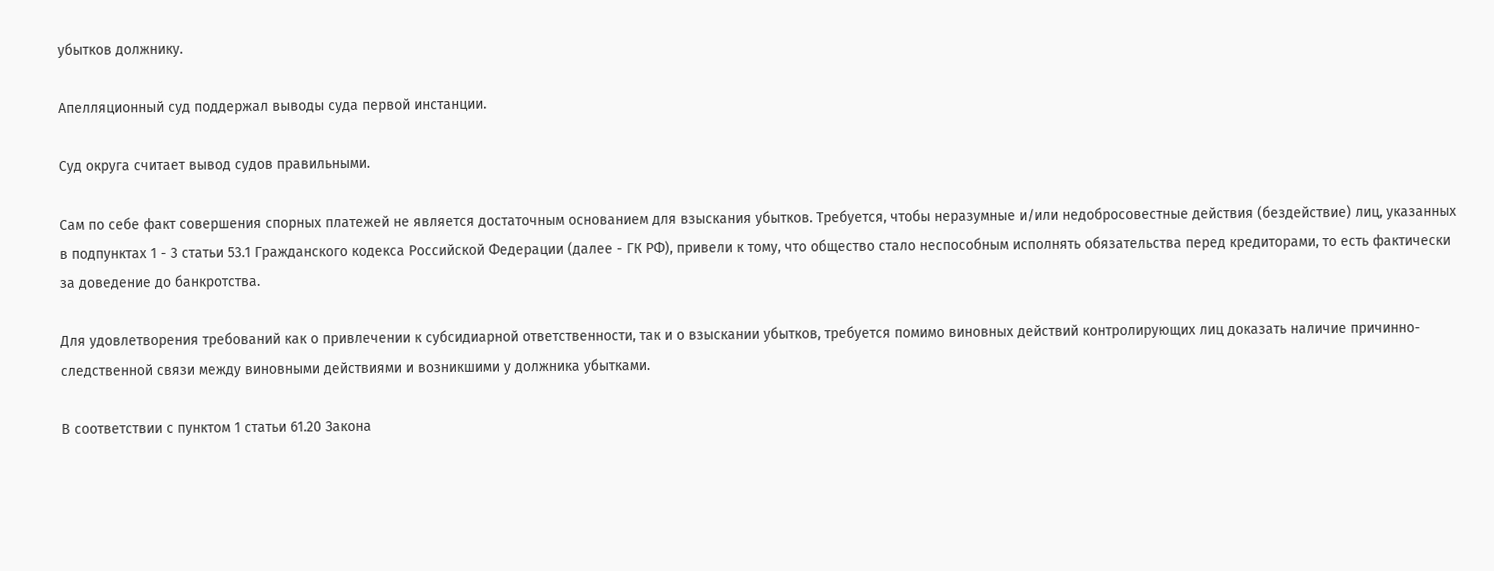убытков должнику.

Апелляционный суд поддержал выводы суда первой инстанции.

Суд округа считает вывод судов правильными.

Сам по себе факт совершения спорных платежей не является достаточным основанием для взыскания убытков. Требуется, чтобы неразумные и/или недобросовестные действия (бездействие) лиц, указанных в подпунктах 1 - 3 статьи 53.1 Гражданского кодекса Российской Федерации (далее - ГК РФ), привели к тому, что общество стало неспособным исполнять обязательства перед кредиторами, то есть фактически за доведение до банкротства.

Для удовлетворения требований как о привлечении к субсидиарной ответственности, так и о взыскании убытков, требуется помимо виновных действий контролирующих лиц доказать наличие причинно-следственной связи между виновными действиями и возникшими у должника убытками.

В соответствии с пунктом 1 статьи 61.20 Закона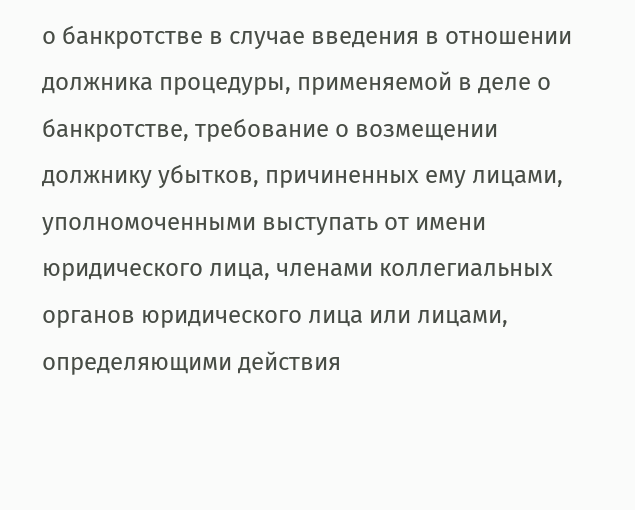о банкротстве в случае введения в отношении должника процедуры, применяемой в деле о банкротстве, требование о возмещении должнику убытков, причиненных ему лицами, уполномоченными выступать от имени юридического лица, членами коллегиальных органов юридического лица или лицами, определяющими действия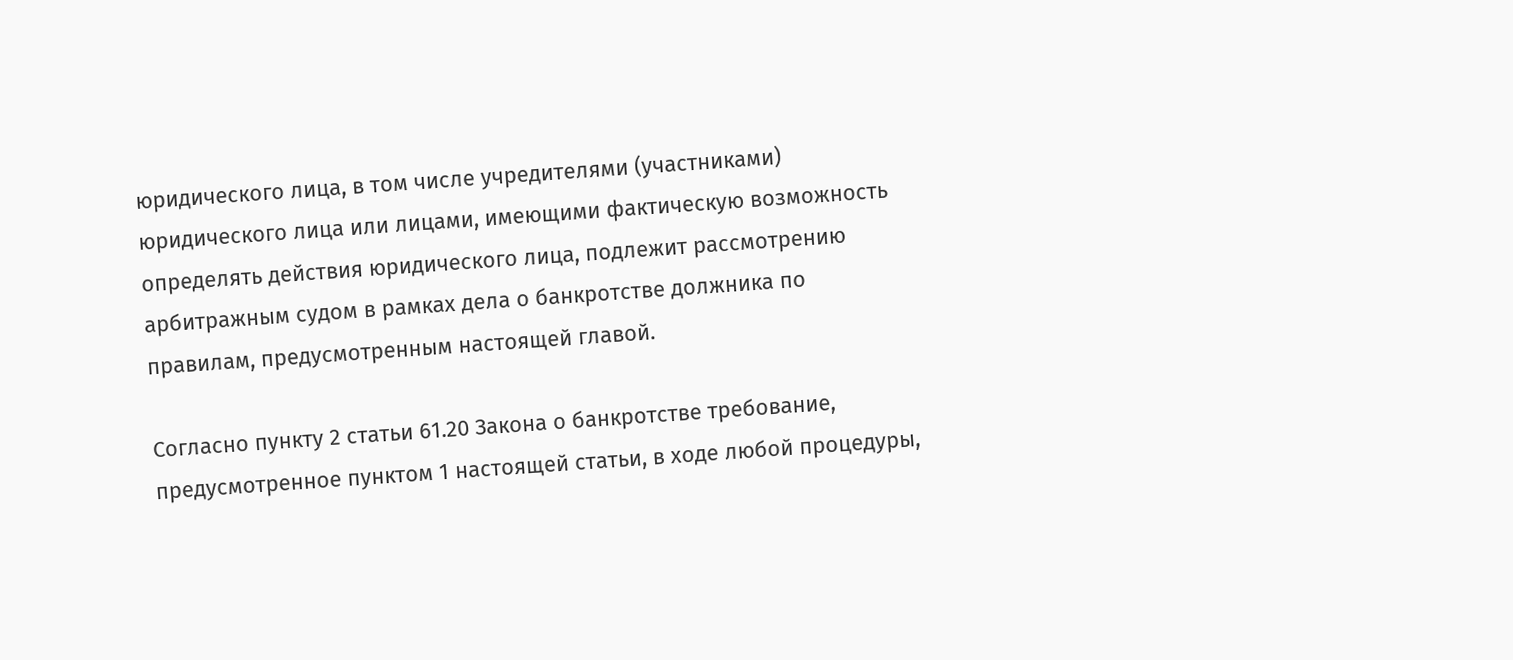юридического лица, в том числе учредителями (участниками) юридического лица или лицами, имеющими фактическую возможность определять действия юридического лица, подлежит рассмотрению арбитражным судом в рамках дела о банкротстве должника по правилам, предусмотренным настоящей главой.

Согласно пункту 2 статьи 61.20 Закона о банкротстве требование, предусмотренное пунктом 1 настоящей статьи, в ходе любой процедуры,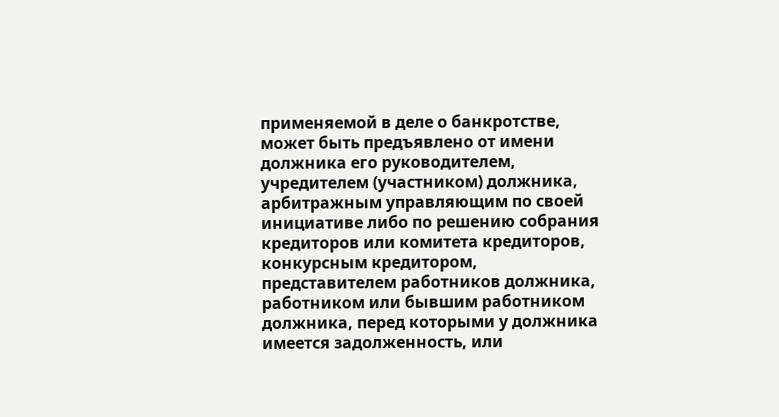применяемой в деле о банкротстве, может быть предъявлено от имени должника его руководителем, учредителем (участником) должника, арбитражным управляющим по своей инициативе либо по решению собрания кредиторов или комитета кредиторов, конкурсным кредитором, представителем работников должника, работником или бывшим работником должника, перед которыми у должника имеется задолженность, или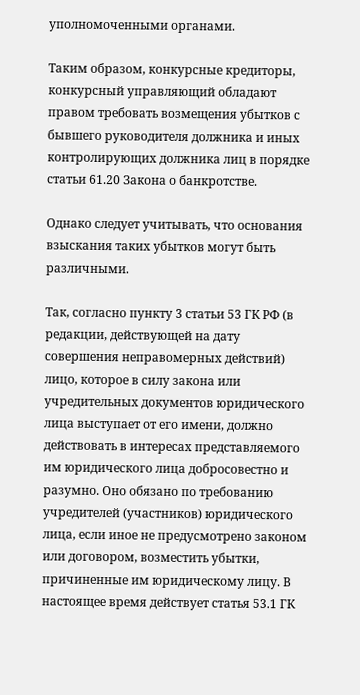уполномоченными органами.

Таким образом, конкурсные кредиторы, конкурсный управляющий обладают правом требовать возмещения убытков с бывшего руководителя должника и иных контролирующих должника лиц в порядке статьи 61.20 Закона о банкротстве.

Однако следует учитывать, что основания взыскания таких убытков могут быть различными.

Так, согласно пункту 3 статьи 53 ГК РФ (в редакции, действующей на дату совершения неправомерных действий) лицо, которое в силу закона или учредительных документов юридического лица выступает от его имени, должно действовать в интересах представляемого им юридического лица добросовестно и разумно. Оно обязано по требованию учредителей (участников) юридического лица, если иное не предусмотрено законом или договором, возместить убытки, причиненные им юридическому лицу. В настоящее время действует статья 53.1 ГК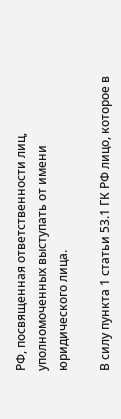РФ, посвященная ответственности лиц, уполномоченных выступать от имени юридического лица.

В силу пункта 1 статьи 53.1 ГК РФ лицо, которое в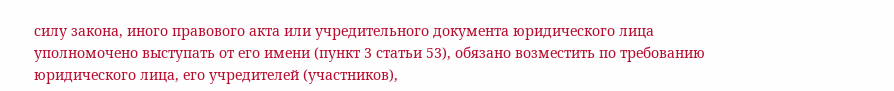силу закона, иного правового акта или учредительного документа юридического лица уполномочено выступать от его имени (пункт 3 статьи 53), обязано возместить по требованию юридического лица, его учредителей (участников),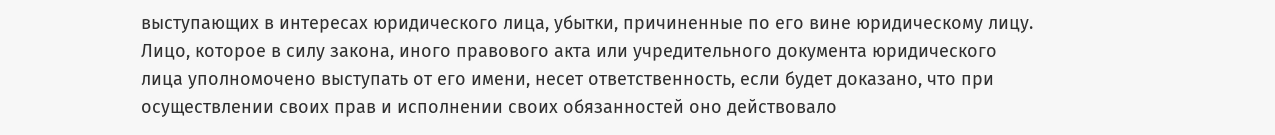выступающих в интересах юридического лица, убытки, причиненные по его вине юридическому лицу. Лицо, которое в силу закона, иного правового акта или учредительного документа юридического лица уполномочено выступать от его имени, несет ответственность, если будет доказано, что при осуществлении своих прав и исполнении своих обязанностей оно действовало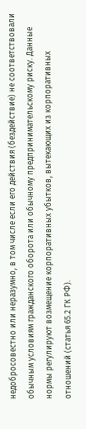недобросовестно или неразумно, в том числе если его действия (бездействие) не соответствовали обычным условиям гражданского оборота или обычному предпринимательскому риску. Данные нормы регулируют возмещение корпоративных убытков, вытекающих из корпоративных отношений (статья 65.2 ГК РФ).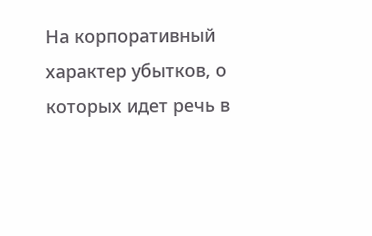На корпоративный характер убытков, о которых идет речь в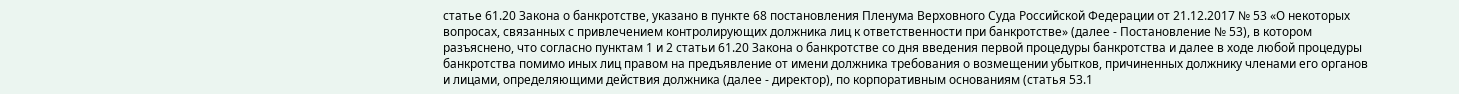статье 61.20 Закона о банкротстве, указано в пункте 68 постановления Пленума Верховного Суда Российской Федерации от 21.12.2017 № 53 «О некоторых вопросах, связанных с привлечением контролирующих должника лиц к ответственности при банкротстве» (далее - Постановление № 53), в котором разъяснено, что согласно пунктам 1 и 2 статьи 61.20 Закона о банкротстве со дня введения первой процедуры банкротства и далее в ходе любой процедуры банкротства помимо иных лиц правом на предъявление от имени должника требования о возмещении убытков, причиненных должнику членами его органов и лицами, определяющими действия должника (далее - директор), по корпоративным основаниям (статья 53.1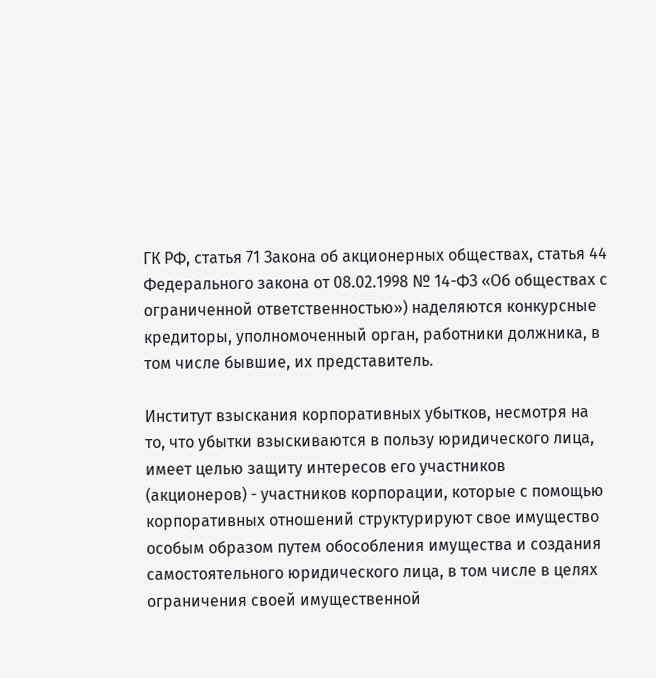ГК РФ, статья 71 Закона об акционерных обществах, статья 44 Федерального закона от 08.02.1998 № 14-ФЗ «Об обществах с ограниченной ответственностью») наделяются конкурсные кредиторы, уполномоченный орган, работники должника, в том числе бывшие, их представитель.

Институт взыскания корпоративных убытков, несмотря на то, что убытки взыскиваются в пользу юридического лица, имеет целью защиту интересов его участников (акционеров) - участников корпорации, которые с помощью корпоративных отношений структурируют свое имущество особым образом путем обособления имущества и создания самостоятельного юридического лица, в том числе в целях ограничения своей имущественной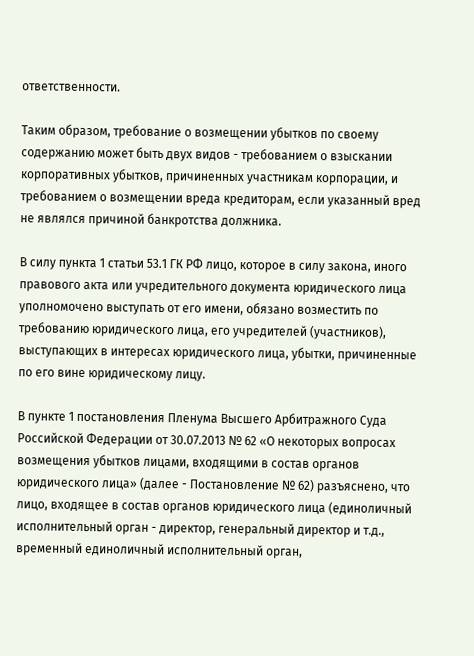ответственности.

Таким образом, требование о возмещении убытков по своему содержанию может быть двух видов - требованием о взыскании корпоративных убытков, причиненных участникам корпорации, и требованием о возмещении вреда кредиторам, если указанный вред не являлся причиной банкротства должника.

В силу пункта 1 статьи 53.1 ГК РФ лицо, которое в силу закона, иного правового акта или учредительного документа юридического лица уполномочено выступать от его имени, обязано возместить по требованию юридического лица, его учредителей (участников), выступающих в интересах юридического лица, убытки, причиненные по его вине юридическому лицу.

В пункте 1 постановления Пленума Высшего Арбитражного Суда Российской Федерации от 30.07.2013 № 62 «О некоторых вопросах возмещения убытков лицами, входящими в состав органов юридического лица» (далее - Постановление № 62) разъяснено, что лицо, входящее в состав органов юридического лица (единоличный исполнительный орган - директор, генеральный директор и т.д., временный единоличный исполнительный орган,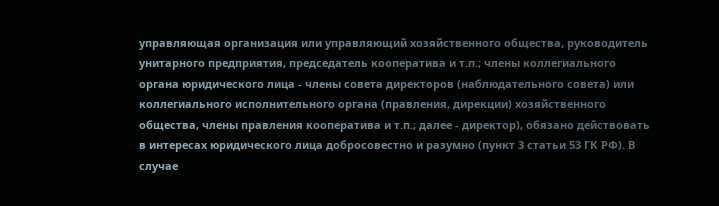управляющая организация или управляющий хозяйственного общества, руководитель унитарного предприятия, председатель кооператива и т.п.; члены коллегиального органа юридического лица - члены совета директоров (наблюдательного совета) или коллегиального исполнительного органа (правления, дирекции) хозяйственного общества, члены правления кооператива и т.п.; далее - директор), обязано действовать в интересах юридического лица добросовестно и разумно (пункт 3 статьи 53 ГК РФ). В случае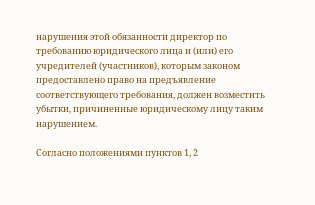нарушения этой обязанности директор по требованию юридического лица и (или) его учредителей (участников), которым законом предоставлено право на предъявление соответствующего требования, должен возместить убытки, причиненные юридическому лицу таким нарушением.

Согласно положениями пунктов 1, 2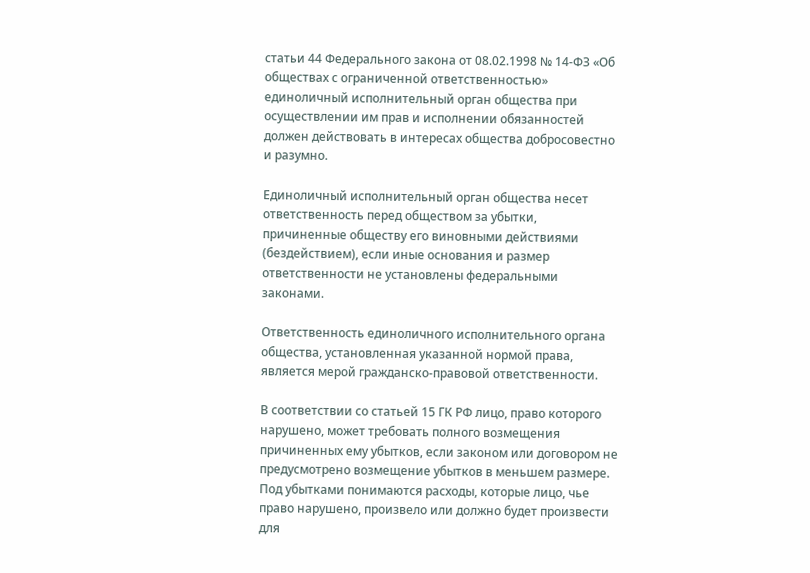статьи 44 Федерального закона от 08.02.1998 № 14-ФЗ «Об обществах с ограниченной ответственностью» единоличный исполнительный орган общества при осуществлении им прав и исполнении обязанностей должен действовать в интересах общества добросовестно и разумно.

Единоличный исполнительный орган общества несет ответственность перед обществом за убытки, причиненные обществу его виновными действиями (бездействием), если иные основания и размер ответственности не установлены федеральными законами.

Ответственность единоличного исполнительного органа общества, установленная указанной нормой права, является мерой гражданско-правовой ответственности.

В соответствии со статьей 15 ГК РФ лицо, право которого нарушено, может требовать полного возмещения причиненных ему убытков, если законом или договором не предусмотрено возмещение убытков в меньшем размере. Под убытками понимаются расходы, которые лицо, чье право нарушено, произвело или должно будет произвести для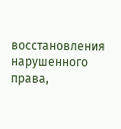восстановления нарушенного права,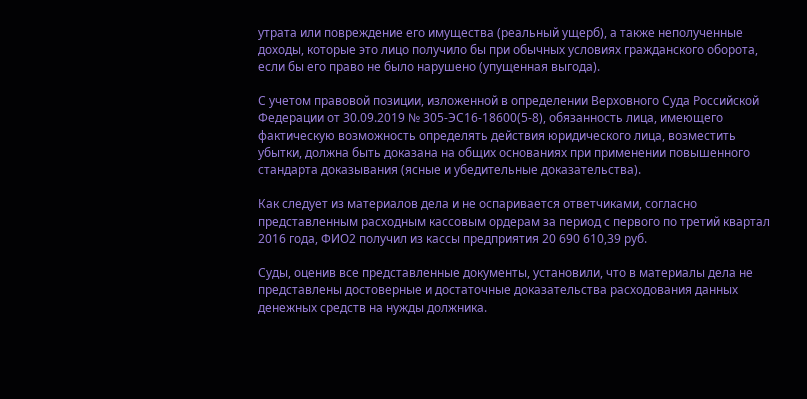утрата или повреждение его имущества (реальный ущерб), а также неполученные доходы, которые это лицо получило бы при обычных условиях гражданского оборота, если бы его право не было нарушено (упущенная выгода).

С учетом правовой позиции, изложенной в определении Верховного Суда Российской Федерации от 30.09.2019 № 305-ЭС16-18600(5-8), обязанность лица, имеющего фактическую возможность определять действия юридического лица, возместить убытки, должна быть доказана на общих основаниях при применении повышенного стандарта доказывания (ясные и убедительные доказательства).

Как следует из материалов дела и не оспаривается ответчиками, согласно представленным расходным кассовым ордерам за период с первого по третий квартал 2016 года, ФИО2 получил из кассы предприятия 20 690 610,39 руб.

Суды, оценив все представленные документы, установили, что в материалы дела не представлены достоверные и достаточные доказательства расходования данных денежных средств на нужды должника.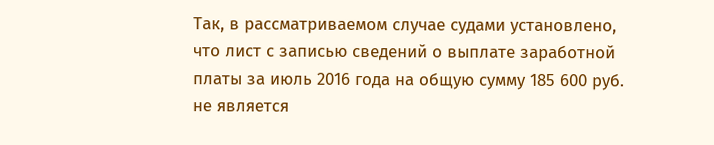Так, в рассматриваемом случае судами установлено, что лист с записью сведений о выплате заработной платы за июль 2016 года на общую сумму 185 600 руб. не является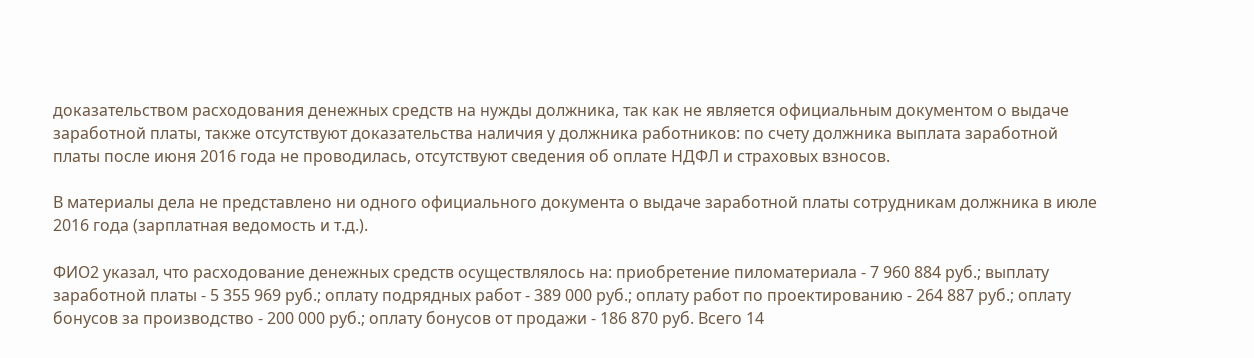доказательством расходования денежных средств на нужды должника, так как не является официальным документом о выдаче заработной платы, также отсутствуют доказательства наличия у должника работников: по счету должника выплата заработной платы после июня 2016 года не проводилась, отсутствуют сведения об оплате НДФЛ и страховых взносов.

В материалы дела не представлено ни одного официального документа о выдаче заработной платы сотрудникам должника в июле 2016 года (зарплатная ведомость и т.д.).

ФИО2 указал, что расходование денежных средств осуществлялось на: приобретение пиломатериала - 7 960 884 руб.; выплату заработной платы - 5 355 969 руб.; оплату подрядных работ - 389 000 руб.; оплату работ по проектированию - 264 887 руб.; оплату бонусов за производство - 200 000 руб.; оплату бонусов от продажи - 186 870 руб. Всего 14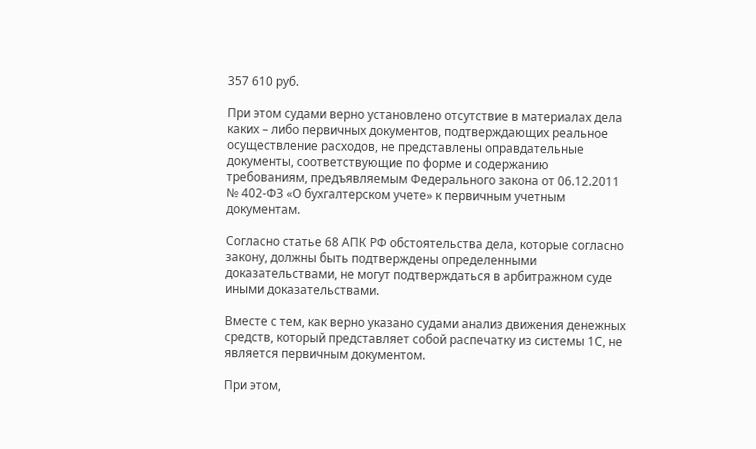357 610 руб.

При этом судами верно установлено отсутствие в материалах дела каких – либо первичных документов, подтверждающих реальное осуществление расходов, не представлены оправдательные документы, соответствующие по форме и содержанию требованиям, предъявляемым Федерального закона от 06.12.2011 № 402-ФЗ «О бухгалтерском учете» к первичным учетным документам.

Согласно статье 68 АПК РФ обстоятельства дела, которые согласно закону, должны быть подтверждены определенными доказательствами, не могут подтверждаться в арбитражном суде иными доказательствами.

Вместе с тем, как верно указано судами анализ движения денежных средств, который представляет собой распечатку из системы 1С, не является первичным документом.

При этом,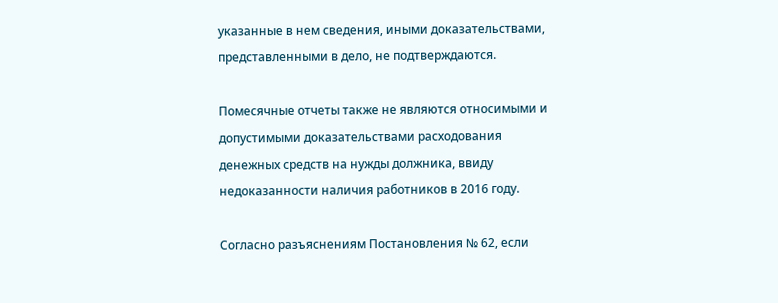указанные в нем сведения, иными доказательствами, представленными в дело, не подтверждаются.

Помесячные отчеты также не являются относимыми и допустимыми доказательствами расходования денежных средств на нужды должника, ввиду недоказанности наличия работников в 2016 году.

Согласно разъяснениям Постановления № 62, если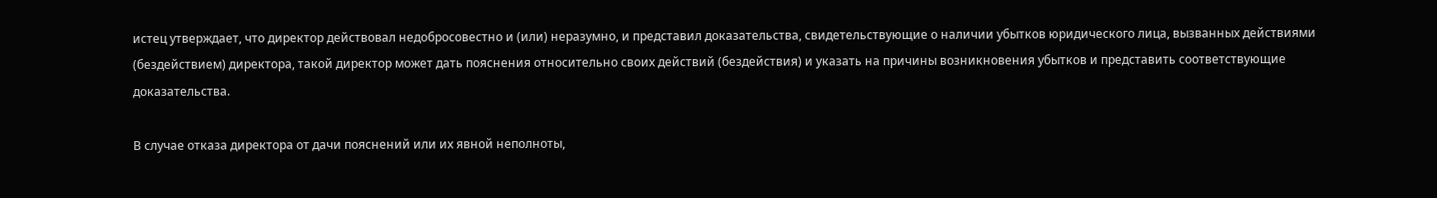истец утверждает, что директор действовал недобросовестно и (или) неразумно, и представил доказательства, свидетельствующие о наличии убытков юридического лица, вызванных действиями (бездействием) директора, такой директор может дать пояснения относительно своих действий (бездействия) и указать на причины возникновения убытков и представить соответствующие доказательства.

В случае отказа директора от дачи пояснений или их явной неполноты,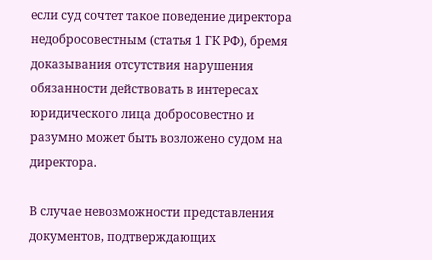если суд сочтет такое поведение директора недобросовестным (статья 1 ГК РФ), бремя доказывания отсутствия нарушения обязанности действовать в интересах юридического лица добросовестно и разумно может быть возложено судом на директора.

В случае невозможности представления документов, подтверждающих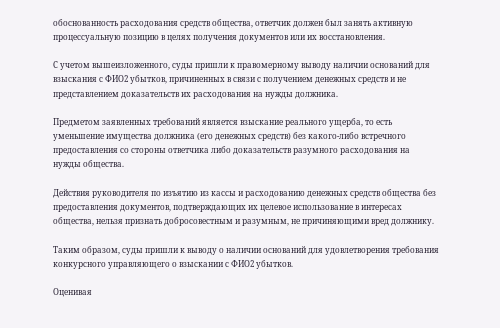обоснованность расходования средств общества, ответчик должен был занять активную процессуальную позицию в целях получения документов или их восстановления.

С учетом вышеизложенного, суды пришли к правомерному выводу наличии оснований для взыскания с ФИО2 убытков, причиненных в связи с получением денежных средств и не представлением доказательств их расходования на нужды должника.

Предметом заявленных требований является взыскание реального ущерба, то есть уменьшение имущества должника (его денежных средств) без какого-либо встречного предоставления со стороны ответчика либо доказательств разумного расходования на нужды общества.

Действия руководителя по изъятию из кассы и расходованию денежных средств общества без предоставления документов, подтверждающих их целевое использование в интересах общества, нельзя признать добросовестным и разумным, не причиняющими вред должнику.

Таким образом, суды пришли к выводу о наличии оснований для удовлетворения требования конкурсного управляющего о взыскании с ФИО2 убытков.

Оценивая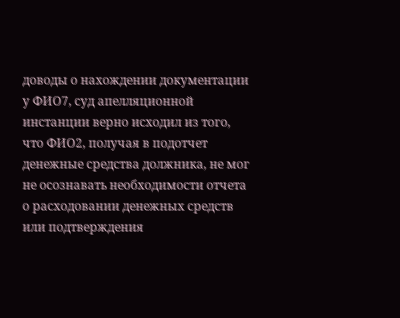доводы о нахождении документации у ФИО7, суд апелляционной инстанции верно исходил из того, что ФИО2, получая в подотчет денежные средства должника, не мог не осознавать необходимости отчета о расходовании денежных средств или подтверждения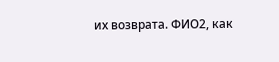их возврата. ФИО2, как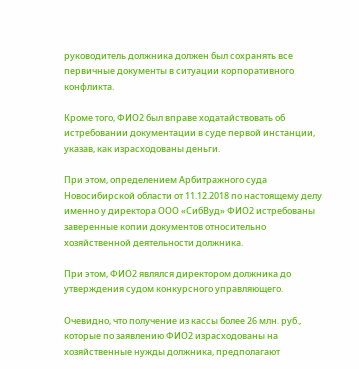руководитель должника должен был сохранять все первичные документы в ситуации корпоративного конфликта.

Кроме того, ФИО2 был вправе ходатайствовать об истребовании документации в суде первой инстанции, указав, как израсходованы деньги.

При этом, определением Арбитражного суда Новосибирской области от 11.12.2018 по настоящему делу именно у директора ООО «СибВуд» ФИО2 истребованы заверенные копии документов относительно хозяйственной деятельности должника.

При этом, ФИО2 являлся директором должника до утверждения судом конкурсного управляющего.

Очевидно, что получение из кассы более 26 млн. руб., которые по заявлению ФИО2 израсходованы на хозяйственные нужды должника, предполагают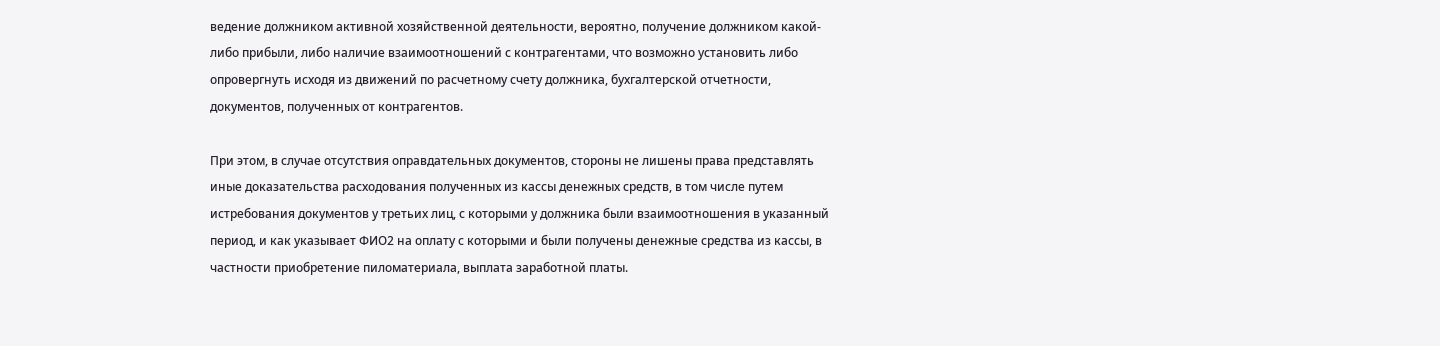ведение должником активной хозяйственной деятельности, вероятно, получение должником какой-либо прибыли, либо наличие взаимоотношений с контрагентами, что возможно установить либо опровергнуть исходя из движений по расчетному счету должника, бухгалтерской отчетности, документов, полученных от контрагентов.

При этом, в случае отсутствия оправдательных документов, стороны не лишены права представлять иные доказательства расходования полученных из кассы денежных средств, в том числе путем истребования документов у третьих лиц, с которыми у должника были взаимоотношения в указанный период, и как указывает ФИО2 на оплату с которыми и были получены денежные средства из кассы, в частности приобретение пиломатериала, выплата заработной платы.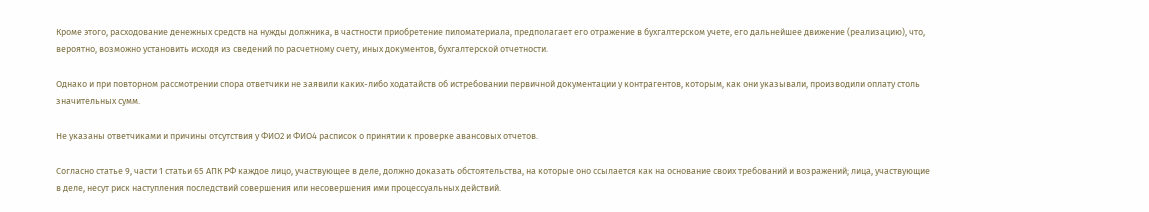Кроме этого, расходование денежных средств на нужды должника, в частности приобретение пиломатериала, предполагает его отражение в бухгалтерском учете, его дальнейшее движение (реализацию), что, вероятно, возможно установить исходя из сведений по расчетному счету, иных документов, бухгалтерской отчетности.

Однако и при повторном рассмотрении спора ответчики не заявили каких-либо ходатайств об истребовании первичной документации у контрагентов, которым, как они указывали, производили оплату столь значительных сумм.

Не указаны ответчиками и причины отсутствия у ФИО2 и ФИО4 расписок о принятии к проверке авансовых отчетов.

Согласно статье 9, части 1 статьи 65 АПК РФ каждое лицо, участвующее в деле, должно доказать обстоятельства, на которые оно ссылается как на основание своих требований и возражений; лица, участвующие в деле, несут риск наступления последствий совершения или несовершения ими процессуальных действий.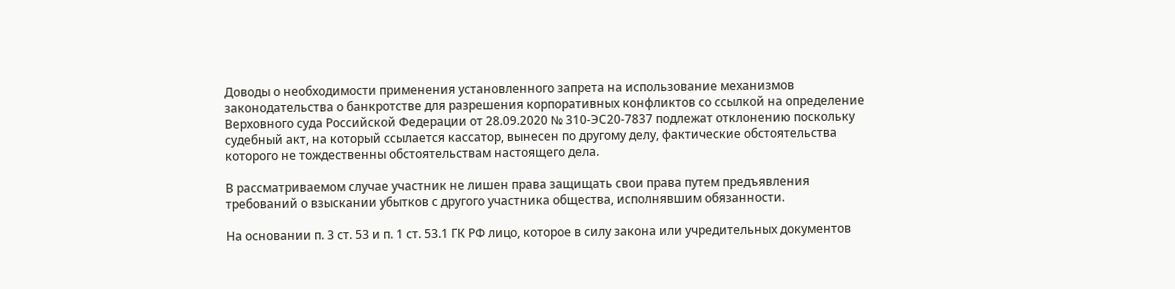Доводы о необходимости применения установленного запрета на использование механизмов законодательства о банкротстве для разрешения корпоративных конфликтов со ссылкой на определение Верховного суда Российской Федерации от 28.09.2020 № 310-ЭС20-7837 подлежат отклонению поскольку судебный акт, на который ссылается кассатор, вынесен по другому делу, фактические обстоятельства которого не тождественны обстоятельствам настоящего дела.

В рассматриваемом случае участник не лишен права защищать свои права путем предъявления требований о взыскании убытков с другого участника общества, исполнявшим обязанности.

На основании п. 3 ст. 53 и п. 1 ст. 53.1 ГК РФ лицо, которое в силу закона или учредительных документов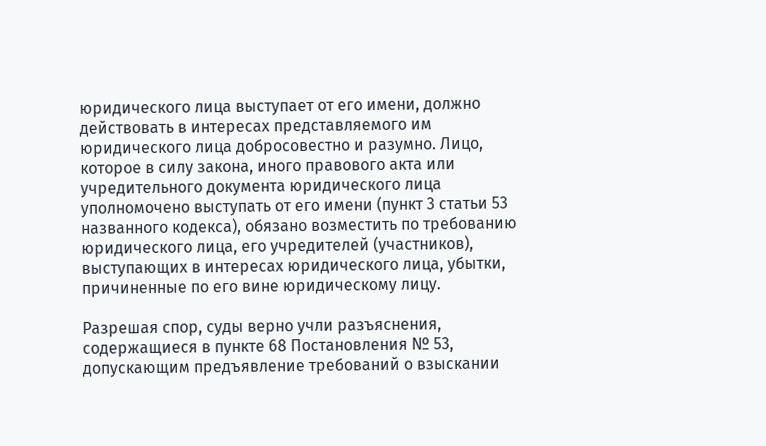юридического лица выступает от его имени, должно действовать в интересах представляемого им юридического лица добросовестно и разумно. Лицо, которое в силу закона, иного правового акта или учредительного документа юридического лица уполномочено выступать от его имени (пункт 3 статьи 53 названного кодекса), обязано возместить по требованию юридического лица, его учредителей (участников), выступающих в интересах юридического лица, убытки, причиненные по его вине юридическому лицу.

Разрешая спор, суды верно учли разъяснения, содержащиеся в пункте 68 Постановления № 53, допускающим предъявление требований о взыскании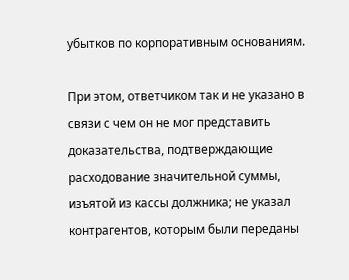убытков по корпоративным основаниям.

При этом, ответчиком так и не указано в связи с чем он не мог представить доказательства, подтверждающие расходование значительной суммы, изъятой из кассы должника; не указал контрагентов, которым были переданы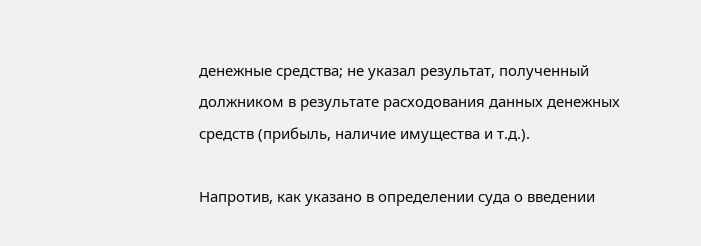денежные средства; не указал результат, полученный должником в результате расходования данных денежных средств (прибыль, наличие имущества и т.д.).

Напротив, как указано в определении суда о введении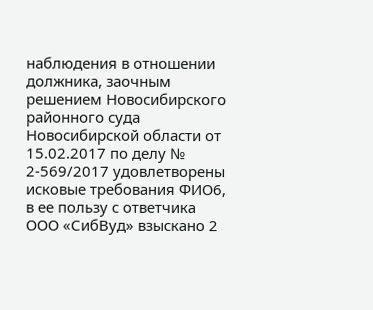наблюдения в отношении должника, заочным решением Новосибирского районного суда Новосибирской области от 15.02.2017 по делу № 2-569/2017 удовлетворены исковые требования ФИО6, в ее пользу с ответчика ООО «СибВуд» взыскано 2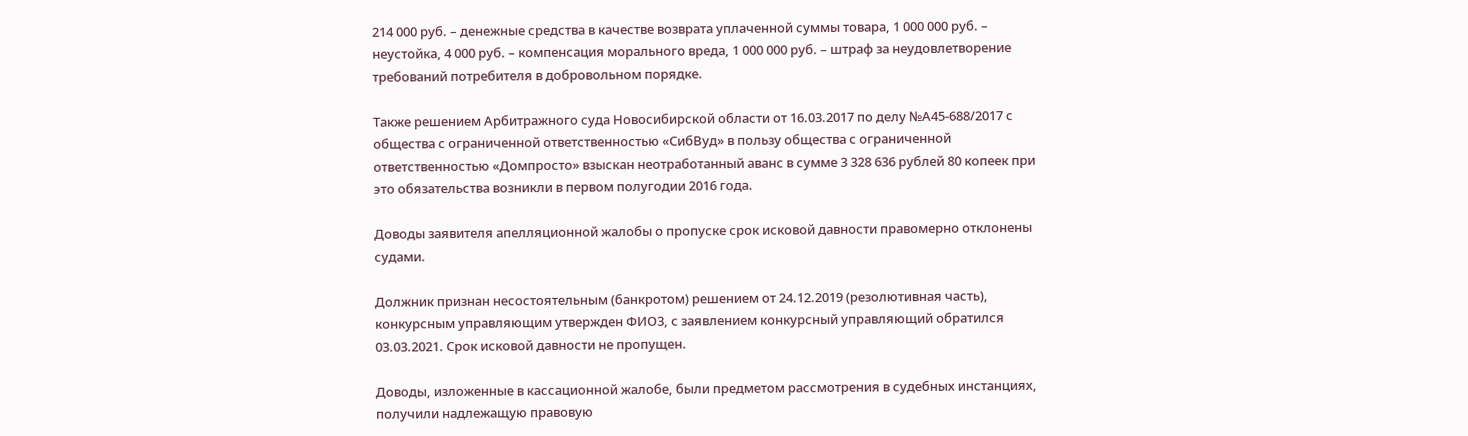214 000 руб. – денежные средства в качестве возврата уплаченной суммы товара, 1 000 000 руб. – неустойка, 4 000 руб. – компенсация морального вреда, 1 000 000 руб. – штраф за неудовлетворение требований потребителя в добровольном порядке.

Также решением Арбитражного суда Новосибирской области от 16.03.2017 по делу №А45-688/2017 с общества с ограниченной ответственностью «СибВуд» в пользу общества с ограниченной ответственностью «Домпросто» взыскан неотработанный аванс в сумме 3 328 636 рублей 80 копеек при это обязательства возникли в первом полугодии 2016 года.

Доводы заявителя апелляционной жалобы о пропуске срок исковой давности правомерно отклонены судами.

Должник признан несостоятельным (банкротом) решением от 24.12.2019 (резолютивная часть), конкурсным управляющим утвержден ФИО3, с заявлением конкурсный управляющий обратился 03.03.2021. Срок исковой давности не пропущен.

Доводы, изложенные в кассационной жалобе, были предметом рассмотрения в судебных инстанциях, получили надлежащую правовую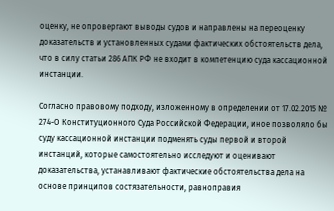оценку, не опровергают выводы судов и направлены на переоценку доказательств и установленных судами фактических обстоятельств дела, что в силу статьи 286 АПК РФ не входит в компетенцию суда кассационной инстанции.

Согласно правовому подходу, изложенному в определении от 17.02.2015 № 274-О Конституционного Суда Российской Федерации, иное позволяло бы суду кассационной инстанции подменять суды первой и второй инстанций, которые самостоятельно исследуют и оценивают доказательства, устанавливают фактические обстоятельства дела на основе принципов состязательности, равноправия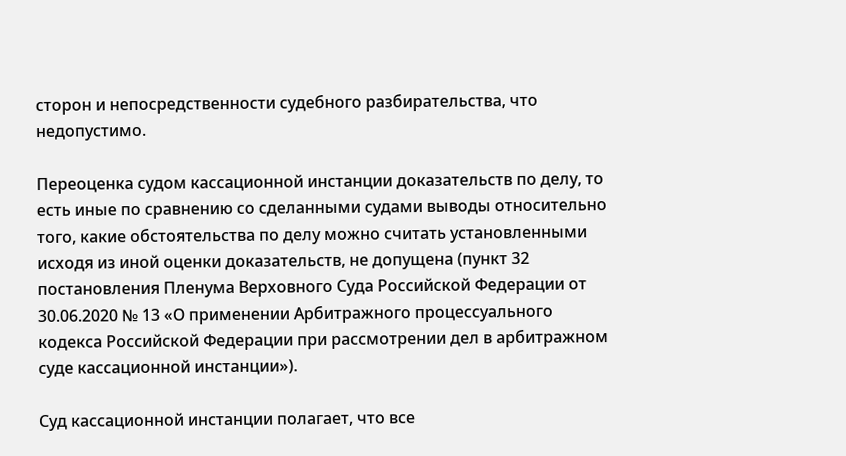сторон и непосредственности судебного разбирательства, что недопустимо.

Переоценка судом кассационной инстанции доказательств по делу, то есть иные по сравнению со сделанными судами выводы относительно того, какие обстоятельства по делу можно считать установленными исходя из иной оценки доказательств, не допущена (пункт 32 постановления Пленума Верховного Суда Российской Федерации от 30.06.2020 № 13 «О применении Арбитражного процессуального кодекса Российской Федерации при рассмотрении дел в арбитражном суде кассационной инстанции»).

Суд кассационной инстанции полагает, что все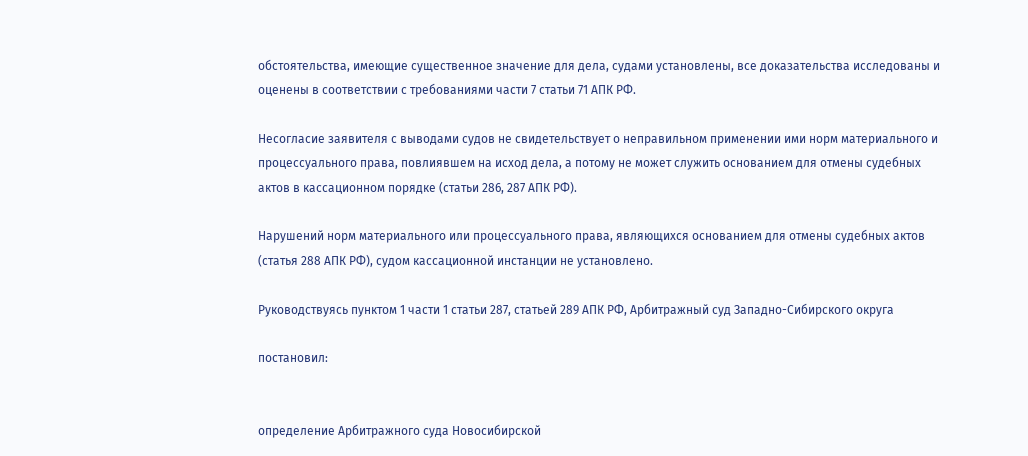обстоятельства, имеющие существенное значение для дела, судами установлены, все доказательства исследованы и оценены в соответствии с требованиями части 7 статьи 71 АПК РФ.

Несогласие заявителя с выводами судов не свидетельствует о неправильном применении ими норм материального и процессуального права, повлиявшем на исход дела, а потому не может служить основанием для отмены судебных актов в кассационном порядке (статьи 286, 287 АПК РФ).

Нарушений норм материального или процессуального права, являющихся основанием для отмены судебных актов (статья 288 АПК РФ), судом кассационной инстанции не установлено.

Руководствуясь пунктом 1 части 1 статьи 287, статьей 289 АПК РФ, Арбитражный суд Западно-Сибирского округа

постановил:


определение Арбитражного суда Новосибирской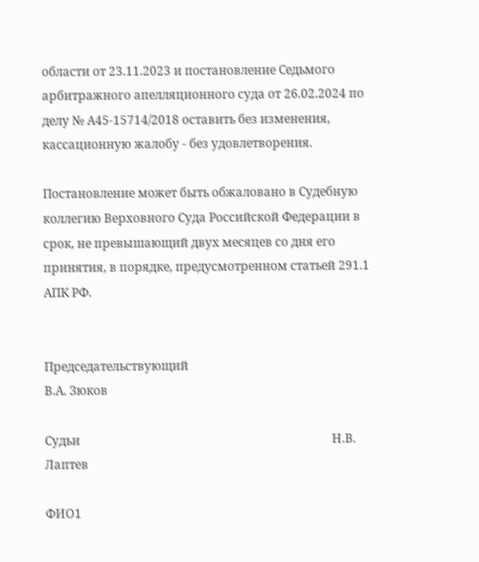области от 23.11.2023 и постановление Седьмого арбитражного апелляционного суда от 26.02.2024 по делу № А45-15714/2018 оставить без изменения, кассационную жалобу - без удовлетворения.

Постановление может быть обжаловано в Судебную коллегию Верховного Суда Российской Федерации в срок, не превышающий двух месяцев со дня его принятия, в порядке, предусмотренном статьей 291.1 АПК РФ.


Председательствующий                                                       В.А. Зюков

Судьи                                                                                    Н.В. Лаптев

ФИО1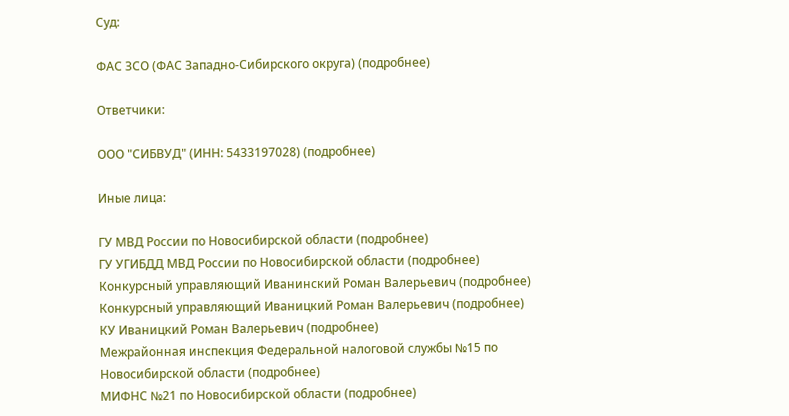Суд:

ФАС ЗСО (ФАС Западно-Сибирского округа) (подробнее)

Ответчики:

ООО "СИБВУД" (ИНН: 5433197028) (подробнее)

Иные лица:

ГУ МВД России по Новосибирской области (подробнее)
ГУ УГИБДД МВД России по Новосибирской области (подробнее)
Конкурсный управляющий Иванинский Роман Валерьевич (подробнее)
Конкурсный управляющий Иваницкий Роман Валерьевич (подробнее)
КУ Иваницкий Роман Валерьевич (подробнее)
Межрайонная инспекция Федеральной налоговой службы №15 по Новосибирской области (подробнее)
МИФНС №21 по Новосибирской области (подробнее)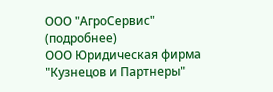ООО "АгроСервис" (подробнее)
ООО Юридическая фирма "Кузнецов и Партнеры"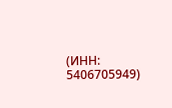(ИНН: 5406705949)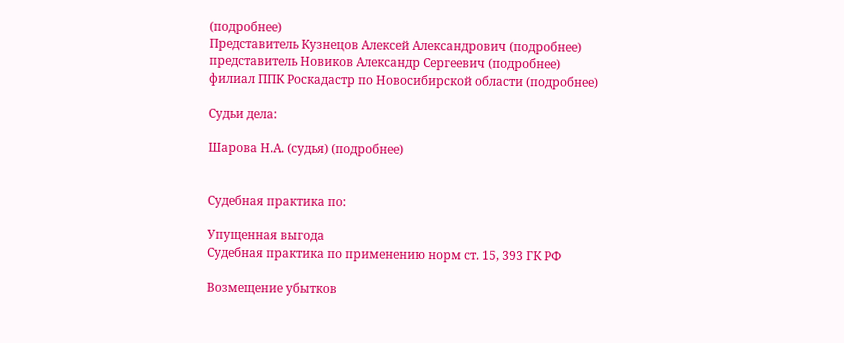(подробнее)
Представитель Кузнецов Алексей Александрович (подробнее)
представитель Новиков Александр Сергеевич (подробнее)
филиал ППК Роскадастр по Новосибирской области (подробнее)

Судьи дела:

Шарова Н.А. (судья) (подробнее)


Судебная практика по:

Упущенная выгода
Судебная практика по применению норм ст. 15, 393 ГК РФ

Возмещение убытков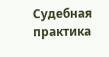Судебная практика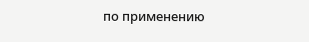по применению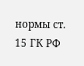нормы ст. 15 ГК РФ